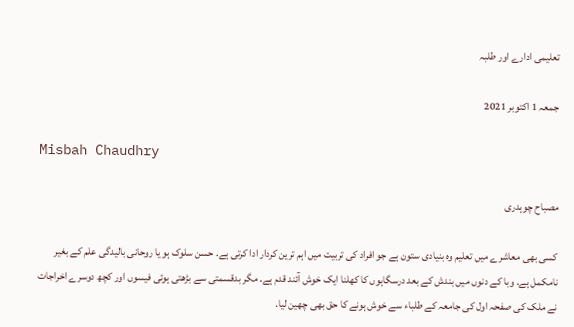تعلیمی ادارے اور طلبہ

جمعہ 1 اکتوبر 2021

Misbah Chaudhry

مصباح چوہدری

کسی بھی معاشرے میں تعلیم وہ بنیادی ستون ہے جو افراد کی تربیت میں اہم ترین کردار ادا کرتی ہے. حسن سلوک ہو یا روحانی بالیدگی علم کے بغیر نامکمل ہے. وبا کے دنوں میں بندش کے بعد درسگاہوں کا کھلنا ایک خوش آئند قدم ہے. مگر بدقسمتی سے بڑھتی ہوئی فیسوں اور کچھ دوسرے اخراجات نے ملک کی صفحہ اول کی جامعہ کے طلباء سے خوش ہونے کا حق بھی چھین لیا.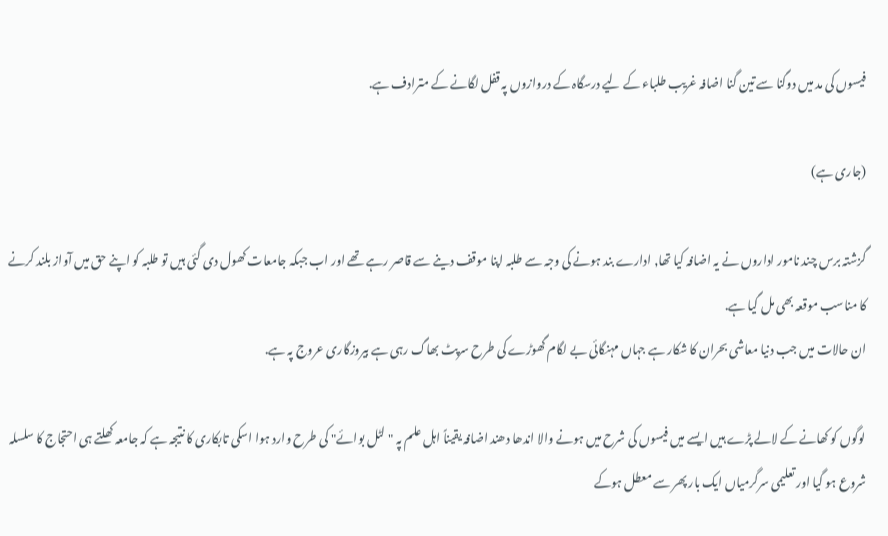فیسوں کی مد میں دوگنا سے تین گنا اضافہ غریب طلباء کے لیے درسگاہ کے دروازوں پہ قفل لگانے کے مترادف ہے.

(جاری ہے)

گزشتہ برس چند نامور اداروں نے یہ اضافہ کیا تھا, ادارے بند ہونے کی وجہ سے طلبہ اپنا موقف دینے سے قاصر رہے تھے اور اب جبکہ جامعات کھول دی گئی ہیں تو طلبہ کو اپنے حق میں آواز بلند کرنے کا مناسب موقعہ بھی مل گیا ہے.
ان حالات میں جب دنیا معاشی بحران کا شکار ہے جہاں مہنگائی بے لگام گھوڑے کی طرح سرپٹ بھاگ رہی ہے بیروزگاری عروج پہ ہے.

لوگوں کو کھانے کے لالے پڑے ہیں ایسے میں فیسوں کی شرح میں ہونے والا اندھا دھند اضافہ یقیناً اہل علم پہ "لٹل بوائے" کی طرح وارد ہوا اسکی تابکاری کا نتیجہ ہے کہ جامعہ کھلتے ہی احتجاج کا سلسلہ شروع ہو گیا اور تعلیمی سرگرمیاں ایک بار پھر سے معطل ہوکے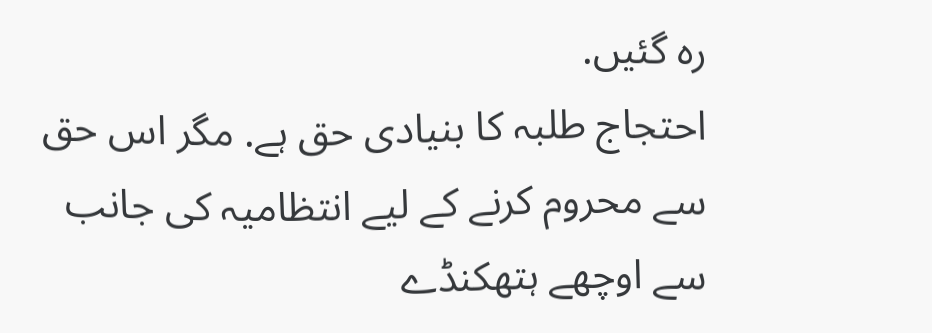رہ گئیں.
احتجاج طلبہ کا بنیادی حق ہے. مگر اس حق سے محروم کرنے کے لیے انتظامیہ کی جانب سے اوچھے ہتھکنڈے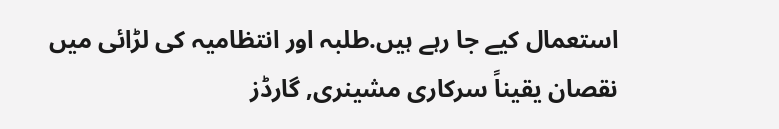استعمال کیے جا رہے ہیں.طلبہ اور انتظامیہ کی لڑائی میں نقصان یقیناً سرکاری مشینری, گارڈز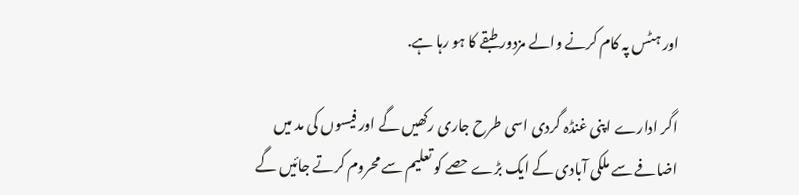اور ہٹس پہ کام کرنے والے مزدور طبقے کا ہو رہا ہے.

اگر ادارے اپنی غنڈہ گردی اسی طرح جاری رکھیں گے اور فیسوں کی مد میں اضافے سے ملکی آبادی کے ایک بڑے حصے کو تعلیم سے محروم کرتے جائیں گے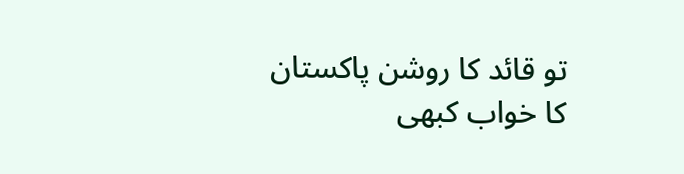تو قائد کا روشن پاکستان کا خواب کبھی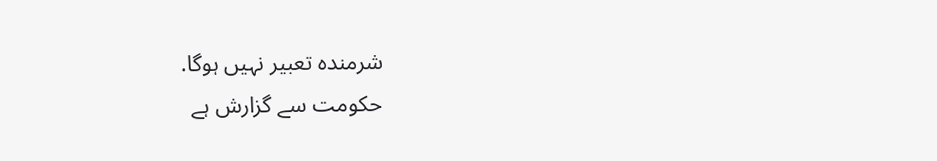شرمندہ تعبیر نہیں ہوگا.
حکومت سے گزارش ہے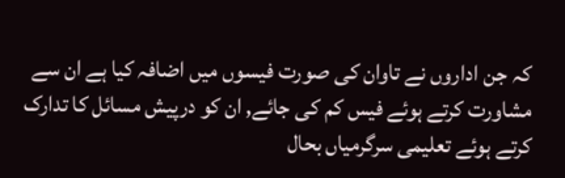کہ جن اداروں نے تاوان کی صورت فیسوں میں اضافہ کیا ہے ان سے مشاورت کرتے ہوئے فیس کم کی جائے, ان کو درپیش مسائل کا تدارک کرتے ہوئے تعلیمی سرگرمیاں بحال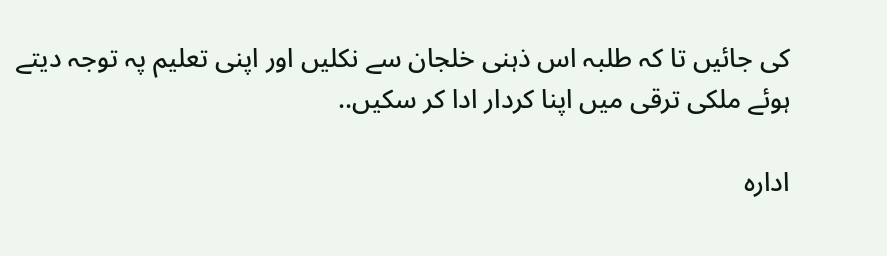کی جائیں تا کہ طلبہ اس ذہنی خلجان سے نکلیں اور اپنی تعلیم پہ توجہ دیتے ہوئے ملکی ترقی میں اپنا کردار ادا کر سکیں..

ادارہ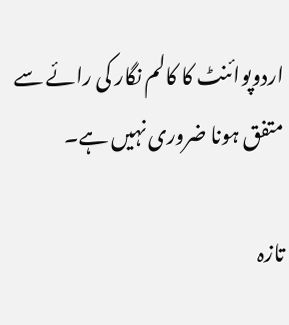اردوپوائنٹ کا کالم نگار کی رائے سے متفق ہونا ضروری نہیں ہے۔

تازہ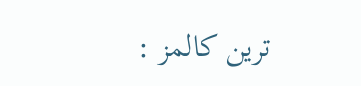ترین کالمز :